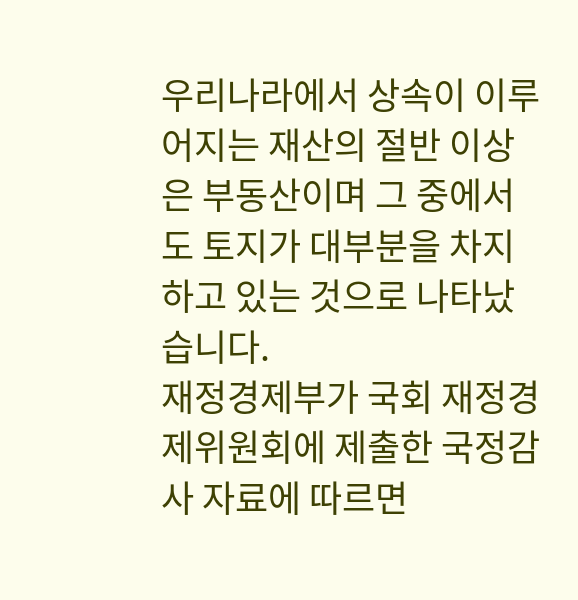우리나라에서 상속이 이루어지는 재산의 절반 이상은 부동산이며 그 중에서도 토지가 대부분을 차지하고 있는 것으로 나타났습니다.
재정경제부가 국회 재정경제위원회에 제출한 국정감사 자료에 따르면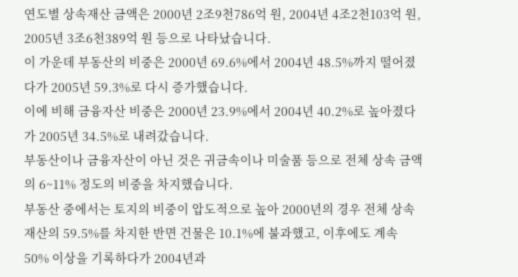연도별 상속재산 금액은 2000년 2조9천786억 원, 2004년 4조2천103억 원, 2005년 3조6천389억 원 등으로 나타났습니다.
이 가운데 부동산의 비중은 2000년 69.6%에서 2004년 48.5%까지 떨어졌다가 2005년 59.3%로 다시 증가했습니다.
이에 비해 금융자산 비중은 2000년 23.9%에서 2004년 40.2%로 높아졌다가 2005년 34.5%로 내려갔습니다.
부동산이나 금융자산이 아닌 것은 귀금속이나 미술품 등으로 전체 상속 금액의 6~11% 정도의 비중을 차지했습니다.
부동산 중에서는 토지의 비중이 압도적으로 높아 2000년의 경우 전체 상속재산의 59.5%를 차지한 반면 건물은 10.1%에 불과했고, 이후에도 계속 50% 이상을 기록하다가 2004년과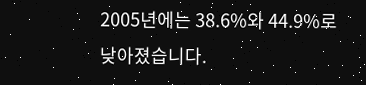2005년에는 38.6%와 44.9%로 낮아졌습니다.